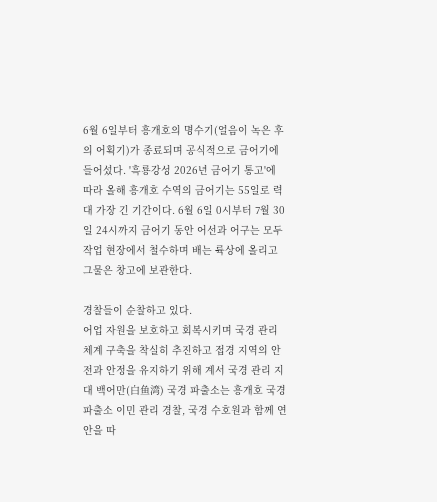6월 6일부터 흥개호의 명수기(얼음이 녹은 후의 어획기)가 종료되며 공식적으로 금어기에 들어섰다. '흑룡강성 2026년 금어기 통고'에 따라 올해 흥개호 수역의 금어기는 55일로 력대 가장 긴 기간이다. 6월 6일 0시부터 7월 30일 24시까지 금어기 동안 어선과 어구는 모두 작업 현장에서 철수하며 배는 륙상에 올리고 그물은 창고에 보관한다.

경찰들이 순찰하고 있다.
어업 자원을 보호하고 회복시키며 국경 관리 체계 구축을 착실히 추진하고 접경 지역의 안전과 안정을 유지하기 위해 계서 국경 관리 지대 백어만(白鱼湾) 국경 파출소는 흥개호 국경 파출소 이민 관리 경찰, 국경 수호원과 함께 연안을 따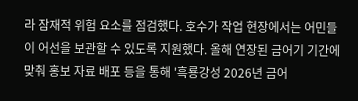라 잠재적 위험 요소를 점검했다. 호수가 작업 현장에서는 어민들이 어선을 보관할 수 있도록 지원했다. 올해 연장된 금어기 기간에 맞춰 홍보 자료 배포 등을 통해 '흑룡강성 2026년 금어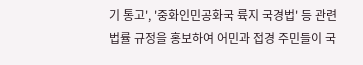기 통고', '중화인민공화국 륙지 국경법' 등 관련 법률 규정을 홍보하여 어민과 접경 주민들이 국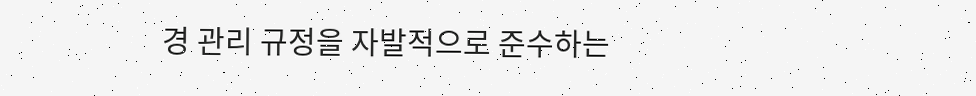경 관리 규정을 자발적으로 준수하는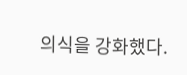의식을 강화했다.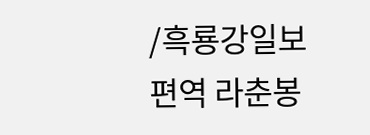/흑룡강일보
편역 라춘봉